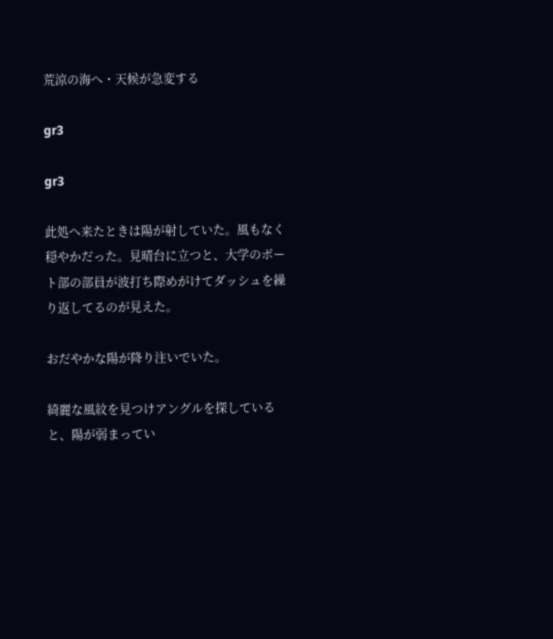荒涼の海へ・天候が急変する

gr3

gr3

此処へ来たときは陽が射していた。風もなく穏やかだった。見晴台に立つと、大学のボート部の部員が波打ち際めがけてダッシュを繰り返してるのが見えた。

おだやかな陽が降り注いでいた。

綺麗な風紋を見つけアングルを探していると、陽が弱まってい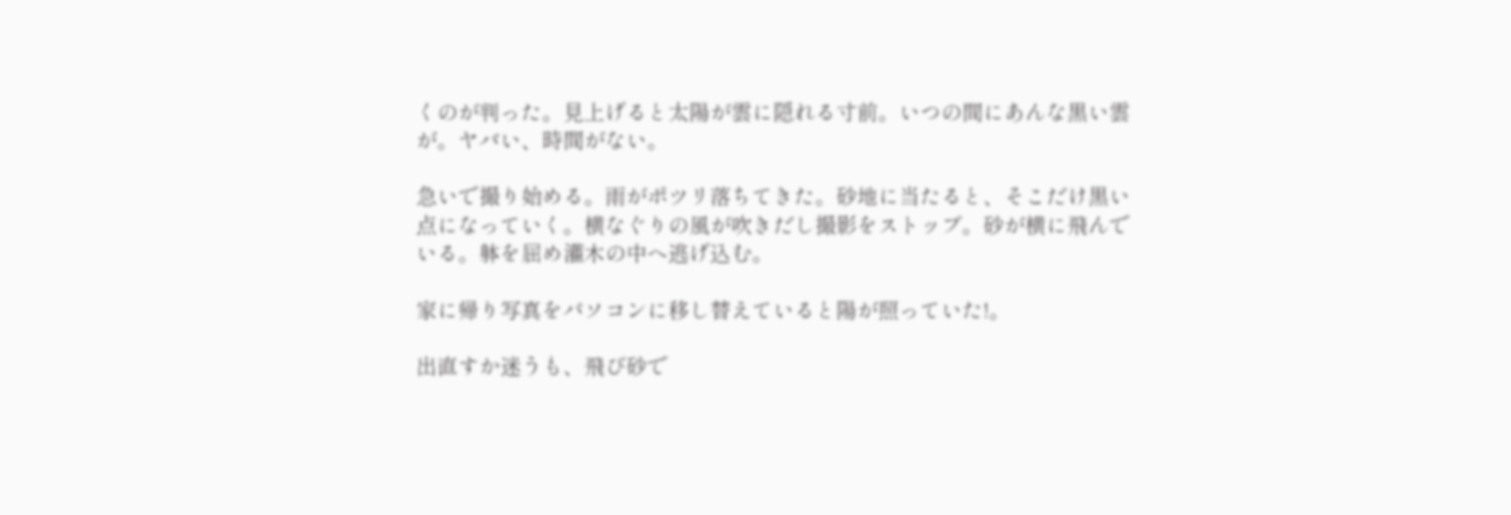くのが判った。見上げると太陽が雲に隠れる寸前。いつの間にあんな黒い雲が。ヤバい、時間がない。

急いで撮り始める。雨がポツリ落ちてきた。砂地に当たると、そこだけ黒い点になっていく。横なぐりの風が吹きだし撮影をストップ。砂が横に飛んでいる。躰を屈め灌木の中へ逃げ込む。

家に帰り写真をパソコンに移し替えていると陽が照っていた!。

出直すか迷うも、飛び砂で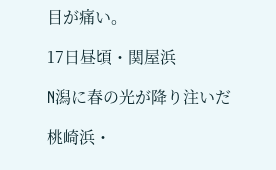目が痛い。

17日昼頃・関屋浜

N潟に春の光が降り注いだ

桃崎浜・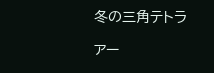冬の三角テトラ

アー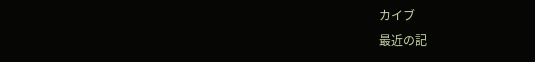カイブ
最近の記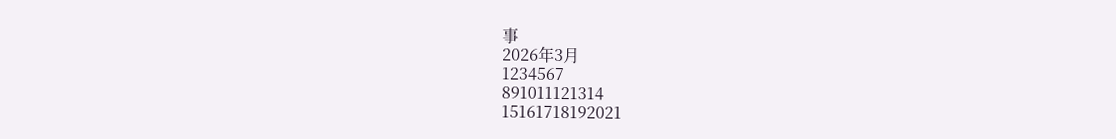事
2026年3月
1234567
891011121314
15161718192021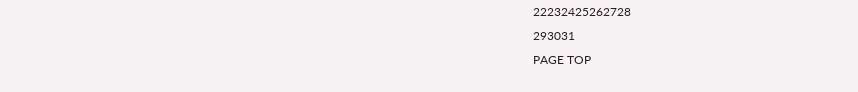22232425262728
293031
PAGE TOP